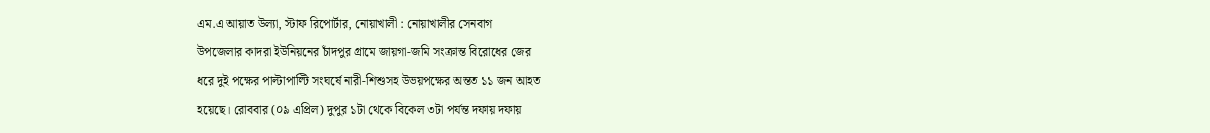এম.এ আয়াত উল্যা, স্টাফ রিপোর্টার, নোয়াখালী : নোয়াখালীর সেনবাগ
উপজেলার কাদরা ইউনিয়নের চাঁদপুর গ্রামে জায়গা-জমি সংক্রান্ত বিরোধের জের
ধরে দুই পক্ষের পাল্টাপাল্টি সংঘর্ষে নারী-শিশুসহ উভয়পক্ষের অন্তত ১১ জন আহত
হয়েছে। রোববার (০৯ এপ্রিল) দুপুর ১টা থেকে বিকেল ৩টা পর্যন্ত দফায় দফায়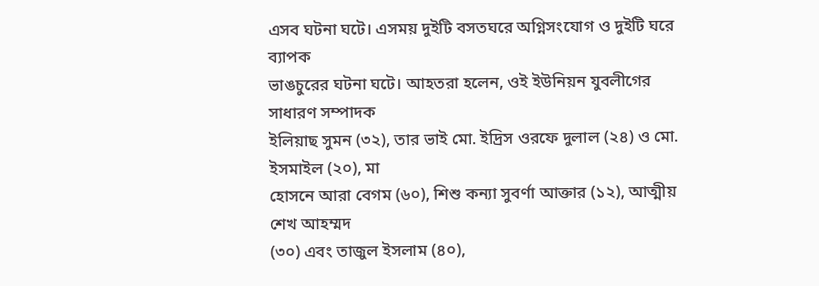এসব ঘটনা ঘটে। এসময় দুইটি বসতঘরে অগ্নিসংযোগ ও দুইটি ঘরে ব্যাপক
ভাঙচুরের ঘটনা ঘটে। আহতরা হলেন, ওই ইউনিয়ন যুবলীগের সাধারণ সম্পাদক
ইলিয়াছ সুমন (৩২), তার ভাই মো. ইদ্রিস ওরফে দুলাল (২৪) ও মো. ইসমাইল (২০), মা
হোসনে আরা বেগম (৬০), শিশু কন্যা সুবর্ণা আক্তার (১২), আত্মীয় শেখ আহম্মদ
(৩০) এবং তাজুল ইসলাম (৪০),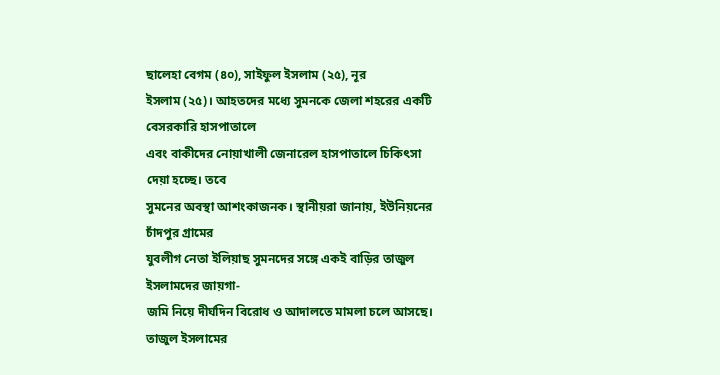ছালেহা বেগম (৪০), সাইফুল ইসলাম (২৫), নূর
ইসলাম (২৫)। আহতদের মধ্যে সুমনকে জেলা শহরের একটি বেসরকারি হাসপাতালে
এবং বাকীদের নোয়াখালী জেনারেল হাসপাতালে চিকিৎসা দেয়া হচ্ছে। তবে
সুমনের অবস্থা আশংকাজনক। স্থানীয়রা জানায়, ইউনিয়নের চাঁদপুর গ্রামের
যুবলীগ নেতা ইলিয়াছ সুমনদের সঙ্গে একই বাড়ির তাজুল ইসলামদের জায়গা-
জমি নিয়ে দীর্ঘদিন বিরোধ ও আদালতে মামলা চলে আসছে। তাজুল ইসলামের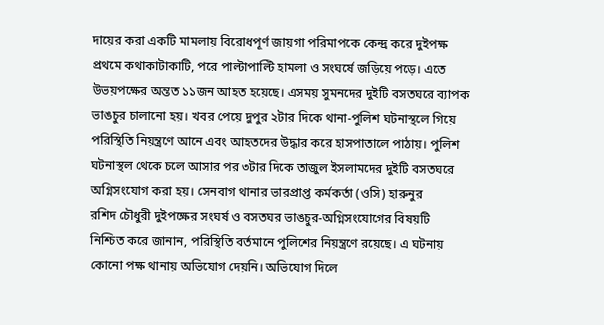দায়ের করা একটি মামলায় বিরোধপূর্ণ জায়গা পরিমাপকে কেন্দ্র করে দুইপক্ষ
প্রথমে কথাকাটাকাটি, পরে পাল্টাপাল্টি হামলা ও সংঘর্ষে জড়িয়ে পড়ে। এতে
উভয়পক্ষের অন্তত ১১জন আহত হয়েছে। এসময় সুমনদের দুইটি বসতঘরে ব্যাপক
ভাঙচুর চালানো হয়। খবর পেয়ে দুপুর ২টার দিকে থানা-পুলিশ ঘটনাস্থলে গিয়ে
পরিস্থিতি নিয়ন্ত্রণে আনে এবং আহতদের উদ্ধার করে হাসপাতালে পাঠায়। পুলিশ
ঘটনাস্থল থেকে চলে আসার পর ৩টার দিকে তাজুল ইসলামদের দুইটি বসতঘরে
অগ্নিসংযোগ করা হয়। সেনবাগ থানার ভারপ্রাপ্ত কর্মকর্তা (ওসি) হারুনুর
রশিদ চৌধুরী দুইপক্ষের সংঘর্ষ ও বসতঘর ভাঙচুর-অগ্নিসংযোগের বিষয়টি
নিশ্চিত করে জানান, পরিস্থিতি বর্তমানে পুলিশের নিয়ন্ত্রণে রয়েছে। এ ঘটনায়
কোনো পক্ষ থানায় অভিযোগ দেয়নি। অভিযোগ দিলে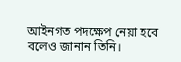আইনগত পদক্ষেপ নেয়া হবে
বলেও জানান তিনি।